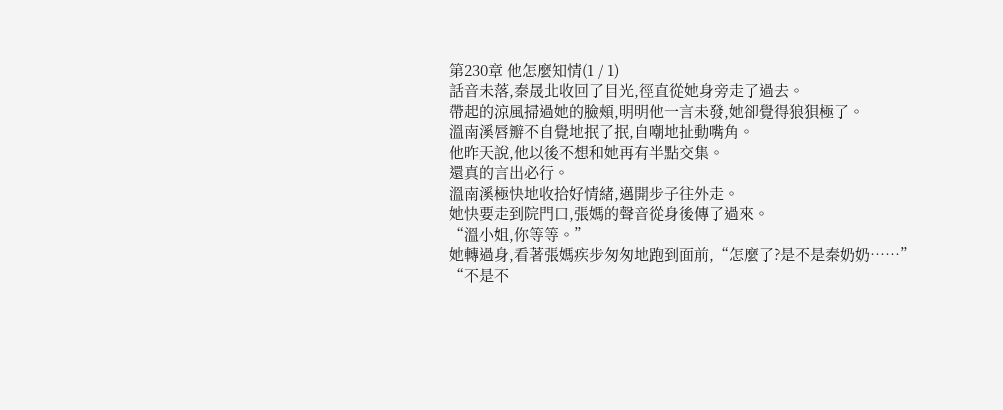第230章 他怎麼知情(1 / 1)
話音未落,秦晟北收回了目光,徑直從她身旁走了過去。
帶起的涼風掃過她的臉頰,明明他一言未發,她卻覺得狼狽極了。
溫南溪唇瓣不自覺地抿了抿,自嘲地扯動嘴角。
他昨天說,他以後不想和她再有半點交集。
還真的言出必行。
溫南溪極快地收拾好情緒,邁開步子往外走。
她快要走到院門口,張媽的聲音從身後傳了過來。
“溫小姐,你等等。”
她轉過身,看著張媽疾步匆匆地跑到面前,“怎麼了?是不是秦奶奶……”
“不是不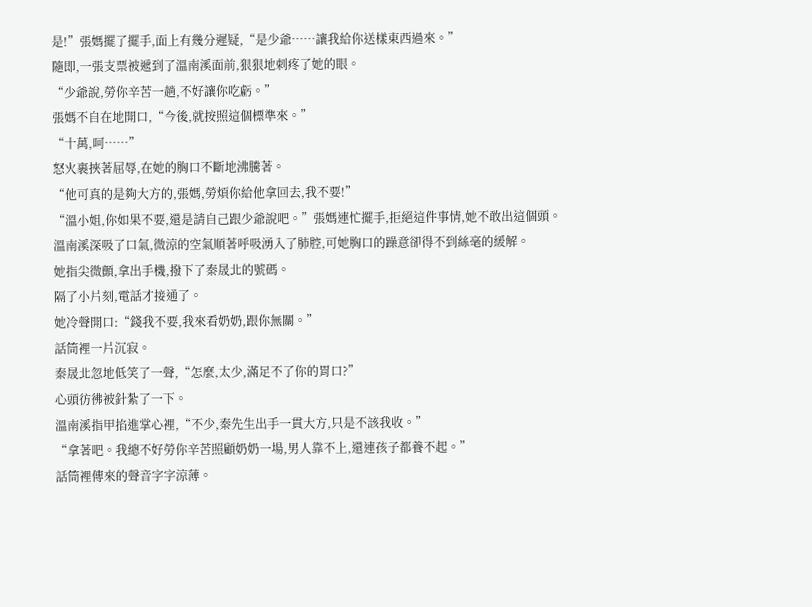是!”張媽擺了擺手,面上有幾分遲疑,“是少爺……讓我給你送樣東西過來。”
隨即,一張支票被遞到了溫南溪面前,狠狠地刺疼了她的眼。
“少爺說,勞你辛苦一趟,不好讓你吃虧。”
張媽不自在地開口,“今後,就按照這個標準來。”
“十萬,呵……”
怒火裹挾著屈辱,在她的胸口不斷地沸騰著。
“他可真的是夠大方的,張媽,勞煩你給他拿回去,我不要!”
“溫小姐,你如果不要,還是請自己跟少爺說吧。”張媽連忙擺手,拒絕這件事情,她不敢出這個頭。
溫南溪深吸了口氣,微涼的空氣順著呼吸湧入了肺腔,可她胸口的躁意卻得不到絲毫的緩解。
她指尖微顫,拿出手機,撥下了秦晟北的號碼。
隔了小片刻,電話才接通了。
她冷聲開口:“錢我不要,我來看奶奶,跟你無關。”
話筒裡一片沉寂。
秦晟北忽地低笑了一聲,“怎麼,太少,滿足不了你的胃口?”
心頭彷彿被針紮了一下。
溫南溪指甲掐進掌心裡,“不少,秦先生出手一貫大方,只是不該我收。”
“拿著吧。我總不好勞你辛苦照顧奶奶一場,男人靠不上,還連孩子都養不起。”
話筒裡傳來的聲音字字涼薄。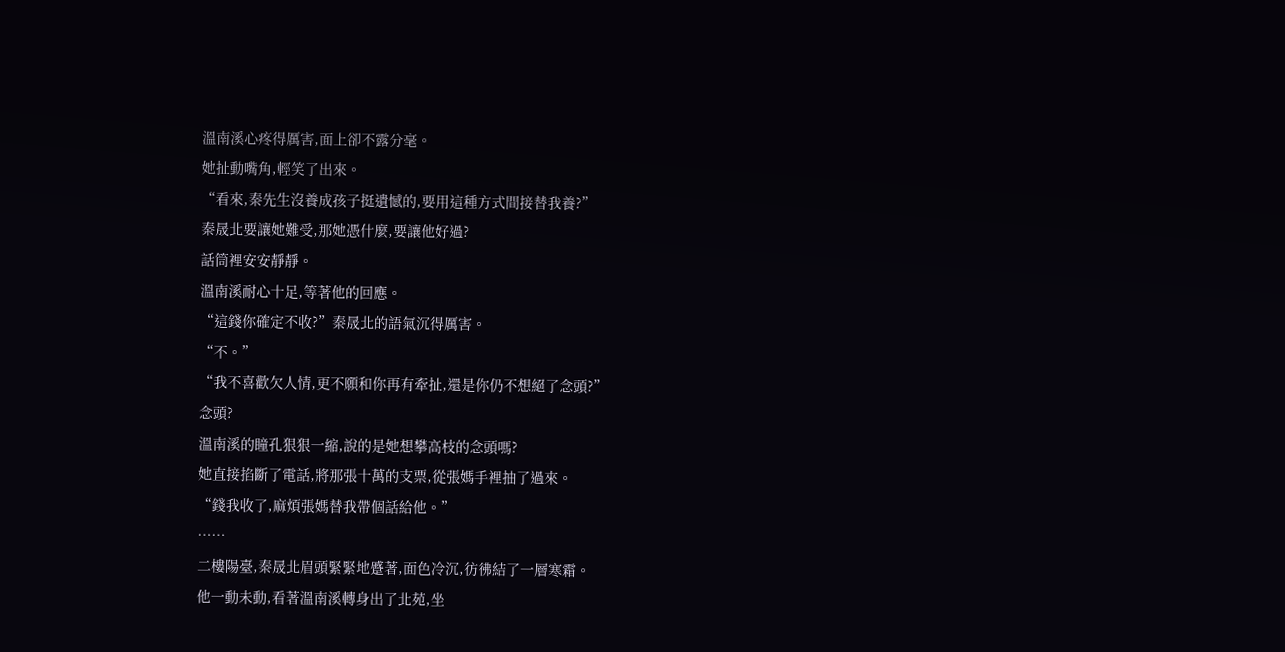溫南溪心疼得厲害,面上卻不露分毫。
她扯動嘴角,輕笑了出來。
“看來,秦先生沒養成孩子挺遺憾的,要用這種方式間接替我養?”
秦晟北要讓她難受,那她憑什麼,要讓他好過?
話筒裡安安靜靜。
溫南溪耐心十足,等著他的回應。
“這錢你確定不收?”秦晟北的語氣沉得厲害。
“不。”
“我不喜歡欠人情,更不願和你再有牽扯,還是你仍不想絕了念頭?”
念頭?
溫南溪的瞳孔狠狠一縮,說的是她想攀高枝的念頭嗎?
她直接掐斷了電話,將那張十萬的支票,從張媽手裡抽了過來。
“錢我收了,麻煩張媽替我帶個話給他。”
……
二樓陽臺,秦晟北眉頭緊緊地蹙著,面色冷沉,彷彿結了一層寒霜。
他一動未動,看著溫南溪轉身出了北苑,坐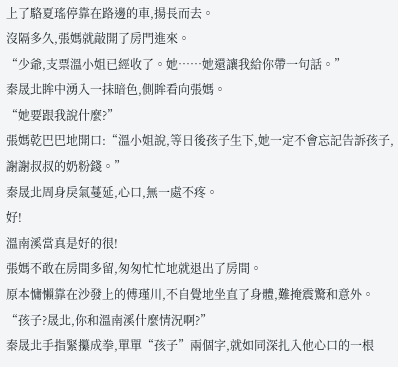上了駱夏瑤停靠在路邊的車,揚長而去。
沒隔多久,張媽就敲開了房門進來。
“少爺,支票溫小姐已經收了。她……她還讓我給你帶一句話。”
秦晟北眸中湧入一抹暗色,側眸看向張媽。
“她要跟我說什麼?”
張媽乾巴巴地開口:“溫小姐說,等日後孩子生下,她一定不會忘記告訴孩子,謝謝叔叔的奶粉錢。”
秦晟北周身戾氣蔓延,心口,無一處不疼。
好!
溫南溪當真是好的很!
張媽不敢在房間多留,匆匆忙忙地就退出了房間。
原本慵懶靠在沙發上的傅瑾川,不自覺地坐直了身體,難掩震驚和意外。
“孩子?晟北,你和溫南溪什麼情況啊?”
秦晟北手指緊攥成拳,單單“孩子”兩個字,就如同深扎入他心口的一根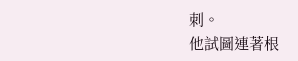刺。
他試圖連著根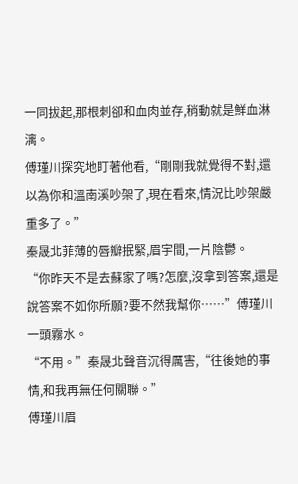一同拔起,那根刺卻和血肉並存,稍動就是鮮血淋漓。
傅瑾川探究地盯著他看,“剛剛我就覺得不對,還以為你和溫南溪吵架了,現在看來,情況比吵架嚴重多了。”
秦晟北菲薄的唇瓣抿緊,眉宇間,一片陰鬱。
“你昨天不是去蘇家了嗎?怎麼,沒拿到答案,還是說答案不如你所願?要不然我幫你……”傅瑾川一頭霧水。
“不用。”秦晟北聲音沉得厲害,“往後她的事情,和我再無任何關聯。”
傅瑾川眉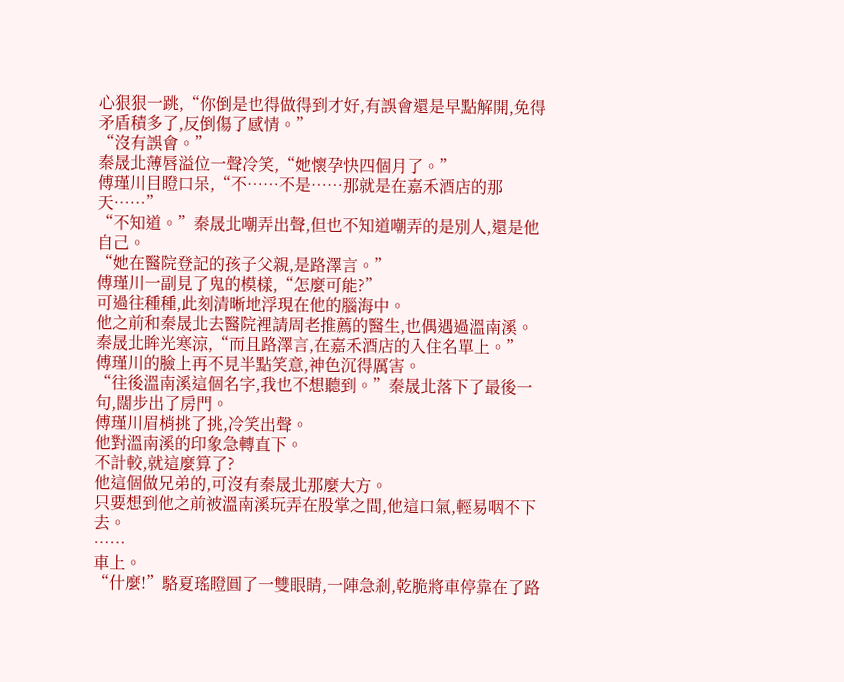心狠狠一跳,“你倒是也得做得到才好,有誤會還是早點解開,免得矛盾積多了,反倒傷了感情。”
“沒有誤會。”
秦晟北薄唇溢位一聲冷笑,“她懷孕快四個月了。”
傅瑾川目瞪口呆,“不……不是……那就是在嘉禾酒店的那天……”
“不知道。”秦晟北嘲弄出聲,但也不知道嘲弄的是別人,還是他自己。
“她在醫院登記的孩子父親,是路澤言。”
傅瑾川一副見了鬼的模樣,“怎麼可能?”
可過往種種,此刻清晰地浮現在他的腦海中。
他之前和秦晟北去醫院裡請周老推薦的醫生,也偶遇過溫南溪。
秦晟北眸光寒涼,“而且路澤言,在嘉禾酒店的入住名單上。”
傅瑾川的臉上再不見半點笑意,神色沉得厲害。
“往後溫南溪這個名字,我也不想聽到。”秦晟北落下了最後一句,闊步出了房門。
傅瑾川眉梢挑了挑,冷笑出聲。
他對溫南溪的印象急轉直下。
不計較,就這麼算了?
他這個做兄弟的,可沒有秦晟北那麼大方。
只要想到他之前被溫南溪玩弄在股掌之間,他這口氣,輕易咽不下去。
……
車上。
“什麼!”駱夏瑤瞪圓了一雙眼睛,一陣急剎,乾脆將車停靠在了路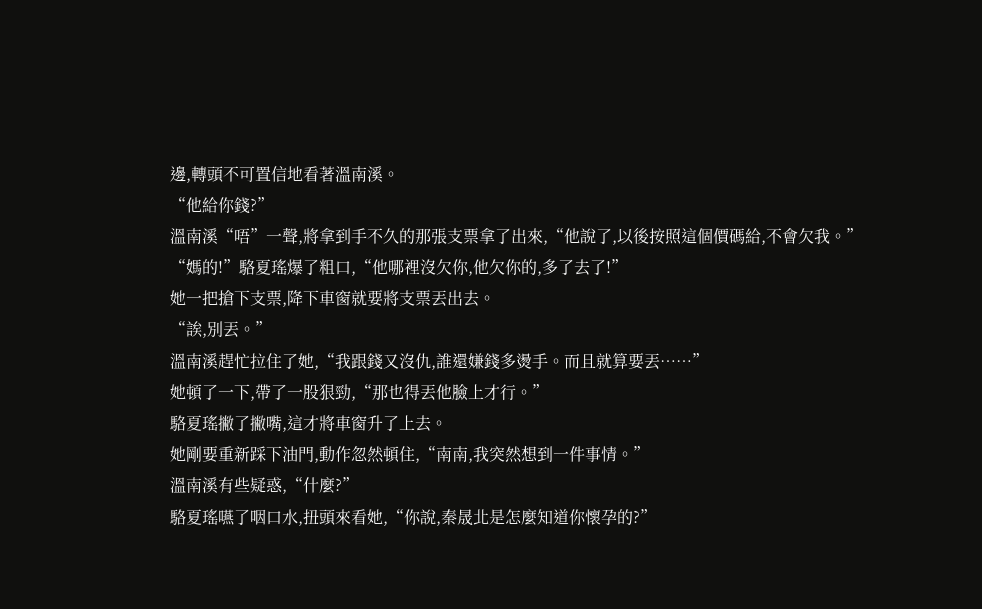邊,轉頭不可置信地看著溫南溪。
“他給你錢?”
溫南溪“唔”一聲,將拿到手不久的那張支票拿了出來,“他說了,以後按照這個價碼給,不會欠我。”
“媽的!”駱夏瑤爆了粗口,“他哪裡沒欠你,他欠你的,多了去了!”
她一把搶下支票,降下車窗就要將支票丟出去。
“誒,別丟。”
溫南溪趕忙拉住了她,“我跟錢又沒仇,誰還嫌錢多燙手。而且就算要丟……”
她頓了一下,帶了一股狠勁,“那也得丟他臉上才行。”
駱夏瑤撇了撇嘴,這才將車窗升了上去。
她剛要重新踩下油門,動作忽然頓住,“南南,我突然想到一件事情。”
溫南溪有些疑惑,“什麼?”
駱夏瑤嚥了咽口水,扭頭來看她,“你說,秦晟北是怎麼知道你懷孕的?”